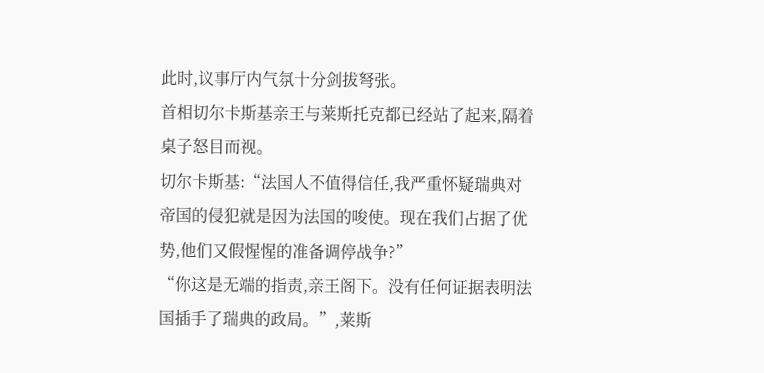此时,议事厅内气氛十分剑拔弩张。
首相切尔卡斯基亲王与莱斯托克都已经站了起来,隔着桌子怒目而视。
切尔卡斯基:“法国人不值得信任,我严重怀疑瑞典对帝国的侵犯就是因为法国的唆使。现在我们占据了优势,他们又假惺惺的准备调停战争?”
“你这是无端的指责,亲王阁下。没有任何证据表明法国插手了瑞典的政局。”,莱斯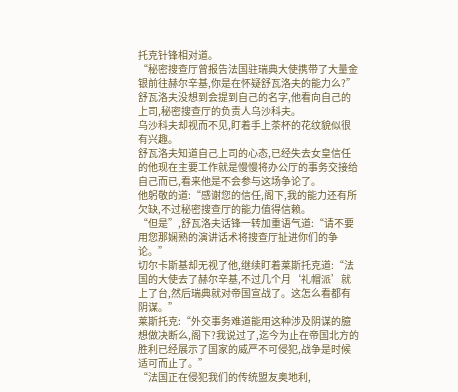托克针锋相对道。
“秘密搜查厅曾报告法国驻瑞典大使携带了大量金银前往赫尔辛基,你是在怀疑舒瓦洛夫的能力么?”
舒瓦洛夫没想到会提到自己的名字,他看向自己的上司,秘密搜查厅的负责人乌沙科夫。
乌沙科夫却视而不见,盯着手上茶杯的花纹貌似很有兴趣。
舒瓦洛夫知道自己上司的心态,已经失去女皇信任的他现在主要工作就是慢慢将办公厅的事务交接给自己而已,看来他是不会参与这场争论了。
他躬敬的道:“感谢您的信任,阁下,我的能力还有所欠缺,不过秘密搜查厅的能力值得信赖。
“但是”,舒瓦洛夫话锋一转加重语气道:“请不要用您那娴熟的演讲话术将搜查厅扯进你们的争论。”
切尔卡斯基却无视了他,继续盯着莱斯托克道:“法国的大使去了赫尔辛基,不过几个月‘礼帽派’就上了台,然后瑞典就对帝国宣战了。这怎么看都有阴谋。”
莱斯托克:“外交事务难道能用这种涉及阴谋的臆想做决断么,阁下?我说过了,迄今为止在帝国北方的胜利已经展示了国家的威严不可侵犯,战争是时候适可而止了。”
“法国正在侵犯我们的传统盟友奥地利,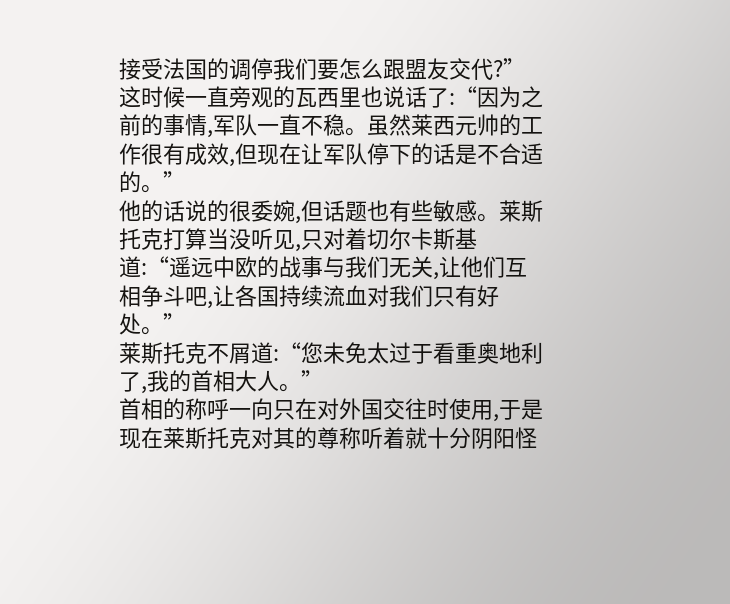接受法国的调停我们要怎么跟盟友交代?”
这时候一直旁观的瓦西里也说话了:“因为之前的事情,军队一直不稳。虽然莱西元帅的工作很有成效,但现在让军队停下的话是不合适的。”
他的话说的很委婉,但话题也有些敏感。莱斯托克打算当没听见,只对着切尔卡斯基道:“遥远中欧的战事与我们无关,让他们互相争斗吧,让各国持续流血对我们只有好处。”
莱斯托克不屑道:“您未免太过于看重奥地利了,我的首相大人。”
首相的称呼一向只在对外国交往时使用,于是现在莱斯托克对其的尊称听着就十分阴阳怪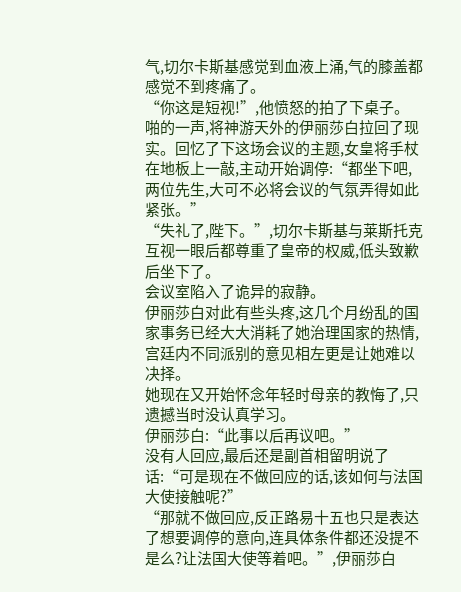气,切尔卡斯基感觉到血液上涌,气的膝盖都感觉不到疼痛了。
“你这是短视!”,他愤怒的拍了下桌子。
啪的一声,将神游天外的伊丽莎白拉回了现实。回忆了下这场会议的主题,女皇将手杖在地板上一敲,主动开始调停:“都坐下吧,两位先生,大可不必将会议的气氛弄得如此紧张。”
“失礼了,陛下。”,切尔卡斯基与莱斯托克互视一眼后都尊重了皇帝的权威,低头致歉后坐下了。
会议室陷入了诡异的寂静。
伊丽莎白对此有些头疼,这几个月纷乱的国家事务已经大大消耗了她治理国家的热情,宫廷内不同派别的意见相左更是让她难以决择。
她现在又开始怀念年轻时母亲的教悔了,只遗撼当时没认真学习。
伊丽莎白:“此事以后再议吧。”
没有人回应,最后还是副首相留明说了话:“可是现在不做回应的话,该如何与法国大使接触呢?”
“那就不做回应,反正路易十五也只是表达了想要调停的意向,连具体条件都还没提不是么?让法国大使等着吧。”,伊丽莎白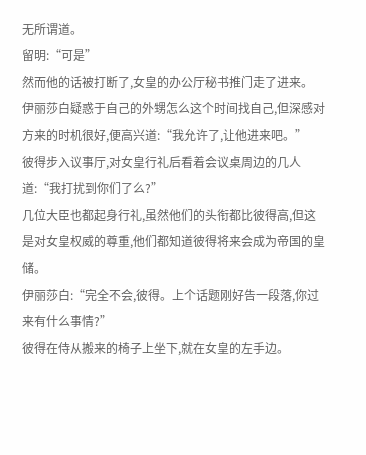无所谓道。
留明:“可是”
然而他的话被打断了,女皇的办公厅秘书推门走了进来。
伊丽莎白疑惑于自己的外甥怎么这个时间找自己,但深感对方来的时机很好,便高兴道:“我允许了,让他进来吧。”
彼得步入议事厅,对女皇行礼后看着会议桌周边的几人道:“我打扰到你们了么?”
几位大臣也都起身行礼,虽然他们的头衔都比彼得高,但这是对女皇权威的尊重,他们都知道彼得将来会成为帝国的皇储。
伊丽莎白:“完全不会,彼得。上个话题刚好告一段落,你过来有什么事情?”
彼得在侍从搬来的椅子上坐下,就在女皇的左手边。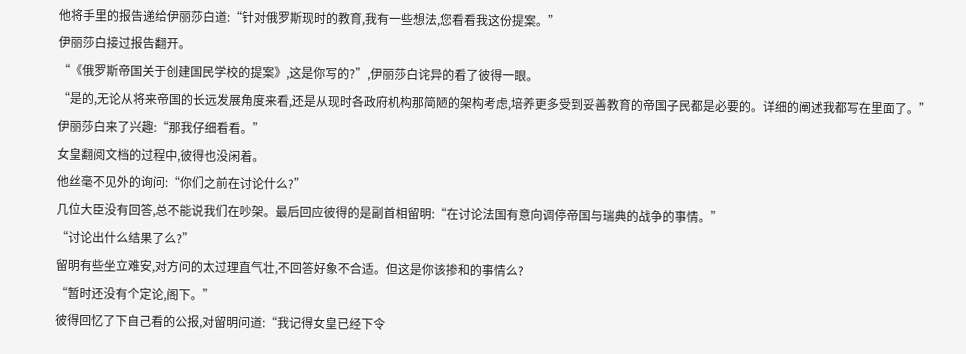他将手里的报告递给伊丽莎白道:“针对俄罗斯现时的教育,我有一些想法,您看看我这份提案。”
伊丽莎白接过报告翻开。
“《俄罗斯帝国关于创建国民学校的提案》,这是你写的?”,伊丽莎白诧异的看了彼得一眼。
“是的,无论从将来帝国的长远发展角度来看,还是从现时各政府机构那简陋的架构考虑,培养更多受到妥善教育的帝国子民都是必要的。详细的阐述我都写在里面了。”
伊丽莎白来了兴趣:“那我仔细看看。”
女皇翻阅文档的过程中,彼得也没闲着。
他丝毫不见外的询问:“你们之前在讨论什么?”
几位大臣没有回答,总不能说我们在吵架。最后回应彼得的是副首相留明:“在讨论法国有意向调停帝国与瑞典的战争的事情。”
“讨论出什么结果了么?”
留明有些坐立难安,对方问的太过理直气壮,不回答好象不合适。但这是你该掺和的事情么?
“暂时还没有个定论,阁下。”
彼得回忆了下自己看的公报,对留明问道:“我记得女皇已经下令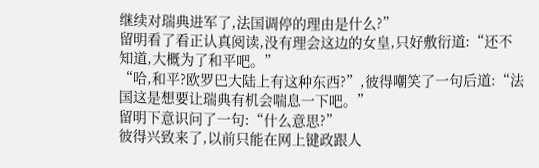继续对瑞典进军了,法国调停的理由是什么?”
留明看了看正认真阅读,没有理会这边的女皇,只好敷衍道:“还不知道,大概为了和平吧。”
“哈,和平?欧罗巴大陆上有这种东西?”,彼得嘲笑了一句后道:“法国这是想要让瑞典有机会喘息一下吧。”
留明下意识问了一句:“什么意思?”
彼得兴致来了,以前只能在网上键政跟人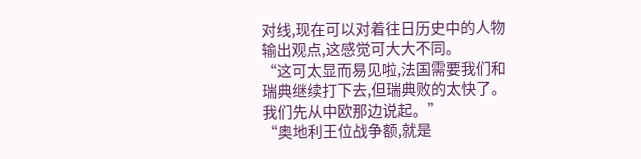对线,现在可以对着往日历史中的人物输出观点,这感觉可大大不同。
“这可太显而易见啦,法国需要我们和瑞典继续打下去,但瑞典败的太快了。我们先从中欧那边说起。”
“奥地利王位战争额,就是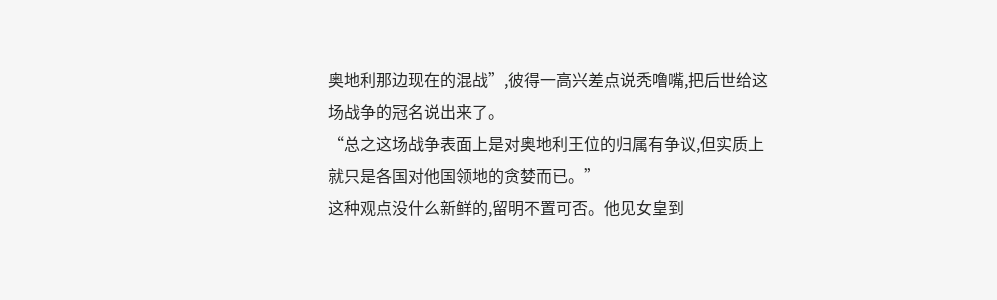奥地利那边现在的混战”,彼得一高兴差点说秃噜嘴,把后世给这场战争的冠名说出来了。
“总之这场战争表面上是对奥地利王位的归属有争议,但实质上就只是各国对他国领地的贪婪而已。”
这种观点没什么新鲜的,留明不置可否。他见女皇到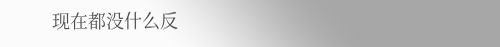现在都没什么反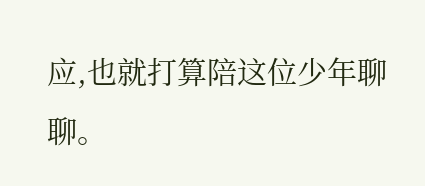应,也就打算陪这位少年聊聊。